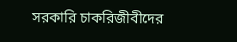সরকারি চাকরিজীবীদের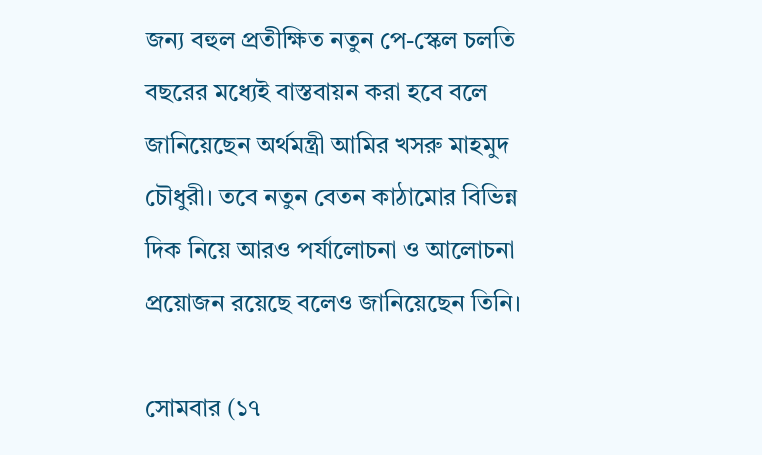জন্য বহুল প্রতীক্ষিত নতুন পে-স্কেল চলতি বছরের মধ্যেই বাস্তবায়ন করা হবে বলে জানিয়েছেন অর্থমন্ত্রী আমির খসরু মাহমুদ চৌধুরী। তবে নতুন বেতন কাঠামোর বিভিন্ন দিক নিয়ে আরও পর্যালোচনা ও আলোচনা প্রয়োজন রয়েছে বলেও জানিয়েছেন তিনি।

সোমবার (১৭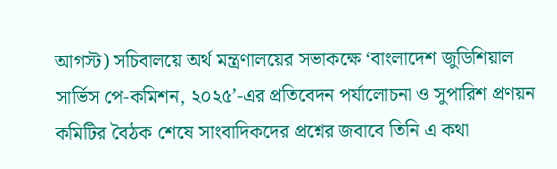আগস্ট) সচিবালয়ে অর্থ মন্ত্রণালয়ের সভাকক্ষে ‘বাংলাদেশ জুডিশিয়াল সার্ভিস পে-কমিশন, ২০২৫’-এর প্রতিবেদন পর্যালোচনা ও সুপারিশ প্রণয়ন কমিটির বৈঠক শেষে সাংবাদিকদের প্রশ্নের জবাবে তিনি এ কথা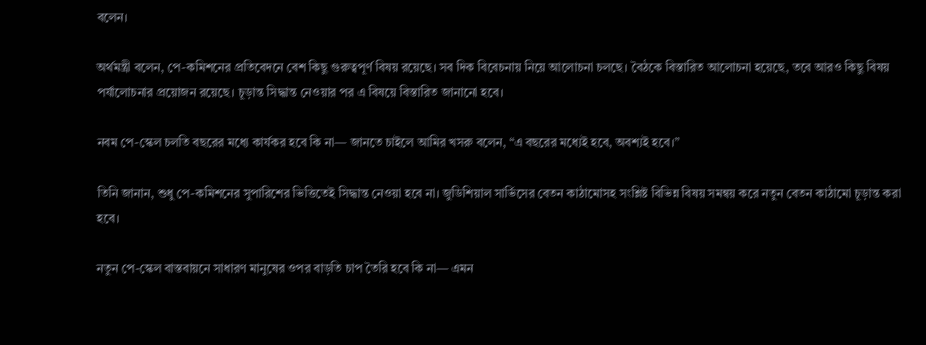বলেন।

অর্থমন্ত্রী বলেন, পে-কমিশনের প্রতিবেদনে বেশ কিছু গুরুত্বপূর্ণ বিষয় রয়েছে। সব দিক বিবেচনায় নিয়ে আলোচনা চলছে। বৈঠকে বিস্তারিত আলোচনা হয়েছে, তবে আরও কিছু বিষয় পর্যালোচনার প্রয়োজন রয়েছে। চূড়ান্ত সিদ্ধান্ত নেওয়ার পর এ বিষয়ে বিস্তারিত জানানো হবে।

নবম পে-স্কেল চলতি বছরের মধ্যে কার্যকর হবে কি না— জানতে চাইলে আমির খসরু বলেন, “এ বছরের মধ্যেই হবে, অবশ্যই হবে।”

তিনি জানান, শুধু পে-কমিশনের সুপারিশের ভিত্তিতেই সিদ্ধান্ত নেওয়া হবে না। জুডিশিয়াল সার্ভিসের বেতন কাঠামোসহ সংশ্লিষ্ট বিভিন্ন বিষয় সমন্বয় করে নতুন বেতন কাঠামো চূড়ান্ত করা হবে।

নতুন পে-স্কেল বাস্তবায়নে সাধারণ মানুষের ওপর বাড়তি চাপ তৈরি হবে কি না— এমন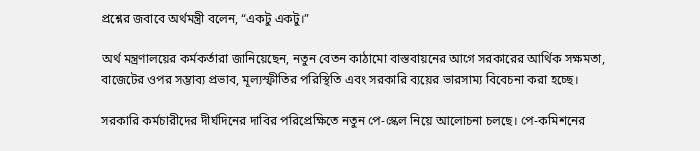প্রশ্নের জবাবে অর্থমন্ত্রী বলেন, “একটু একটু।”

অর্থ মন্ত্রণালয়ের কর্মকর্তারা জানিয়েছেন, নতুন বেতন কাঠামো বাস্তবায়নের আগে সরকারের আর্থিক সক্ষমতা, বাজেটের ওপর সম্ভাব্য প্রভাব, মূল্যস্ফীতির পরিস্থিতি এবং সরকারি ব্যয়ের ভারসাম্য বিবেচনা করা হচ্ছে।

সরকারি কর্মচারীদের দীর্ঘদিনের দাবির পরিপ্রেক্ষিতে নতুন পে-স্কেল নিয়ে আলোচনা চলছে। পে-কমিশনের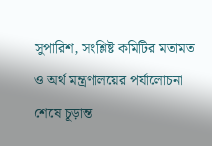সুপারিশ, সংশ্লিষ্ট কমিটির মতামত ও অর্থ মন্ত্রণালয়ের পর্যালোচনা শেষে চূড়ান্ত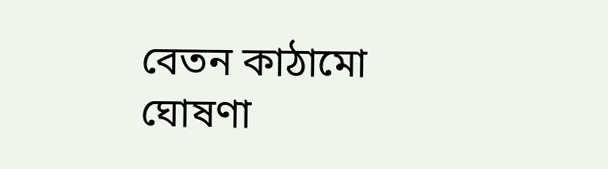বেতন কাঠামো ঘোষণা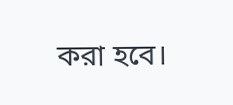করা হবে।